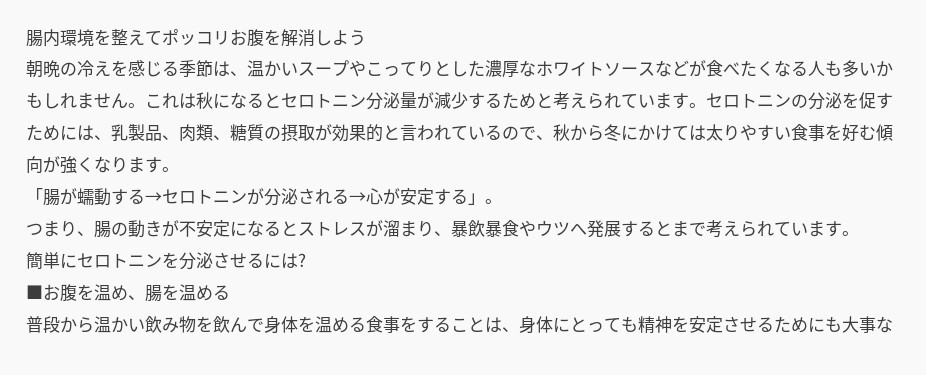腸内環境を整えてポッコリお腹を解消しよう
朝晩の冷えを感じる季節は、温かいスープやこってりとした濃厚なホワイトソースなどが食べたくなる人も多いかもしれません。これは秋になるとセロトニン分泌量が減少するためと考えられています。セロトニンの分泌を促すためには、乳製品、肉類、糖質の摂取が効果的と言われているので、秋から冬にかけては太りやすい食事を好む傾向が強くなります。
「腸が蠕動する→セロトニンが分泌される→心が安定する」。
つまり、腸の動きが不安定になるとストレスが溜まり、暴飲暴食やウツへ発展するとまで考えられています。
簡単にセロトニンを分泌させるには?
■お腹を温め、腸を温める
普段から温かい飲み物を飲んで身体を温める食事をすることは、身体にとっても精神を安定させるためにも大事な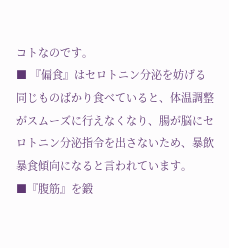コトなのです。
■ 『偏食』はセロトニン分泌を妨げる
同じものばかり食べていると、体温調整がスムーズに行えなくなり、腸が脳にセロトニン分泌指令を出さないため、暴飲暴食傾向になると言われています。
■『腹筋』を鍛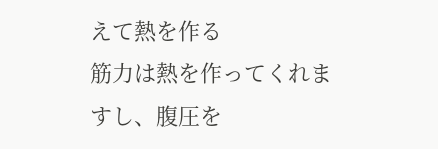えて熱を作る
筋力は熱を作ってくれますし、腹圧を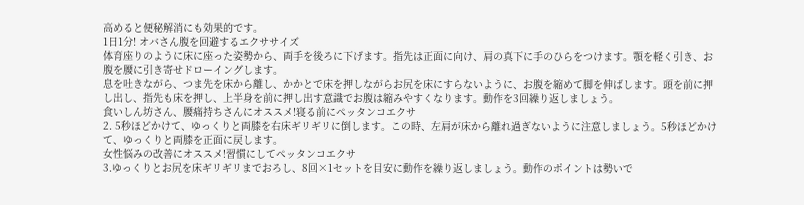高めると便秘解消にも効果的です。
1日1分! オバさん腹を回避するエクササイズ
体育座りのように床に座った姿勢から、両手を後ろに下げます。指先は正面に向け、肩の真下に手のひらをつけます。顎を軽く引き、お腹を腰に引き寄せドローイングします。
息を吐きながら、つま先を床から離し、かかとで床を押しながらお尻を床にすらないように、お腹を縮めて脚を伸ばします。頭を前に押し出し、指先も床を押し、上半身を前に押し出す意識でお腹は縮みやすくなります。動作を3回繰り返しましょう。
食いしん坊さん、腰痛持ちさんにオススメ!寝る前にペッタンコエクサ
2. 5秒ほどかけて、ゆっくりと両膝を右床ギリギリに倒します。この時、左肩が床から離れ過ぎないように注意しましょう。5秒ほどかけて、ゆっくりと両膝を正面に戻します。
女性悩みの改善にオススメ!習慣にしてペッタンコエクサ
3.ゆっくりとお尻を床ギリギリまでおろし、8回×1セットを目安に動作を繰り返しましょう。動作のポイントは勢いで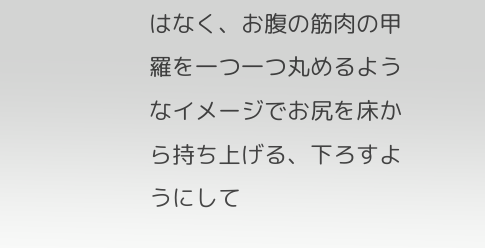はなく、お腹の筋肉の甲羅を一つ一つ丸めるようなイメージでお尻を床から持ち上げる、下ろすようにして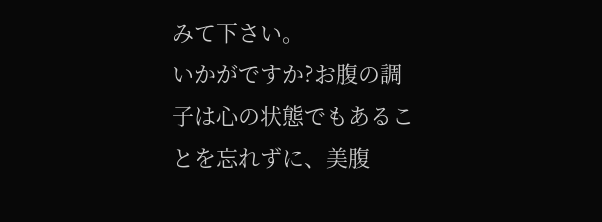みて下さい。
いかがですか?お腹の調子は心の状態でもあることを忘れずに、美腹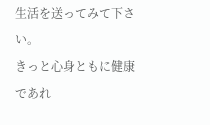生活を送ってみて下さい。
きっと心身ともに健康であれ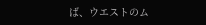ば、ウエストのム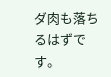ダ肉も落ちるはずです。